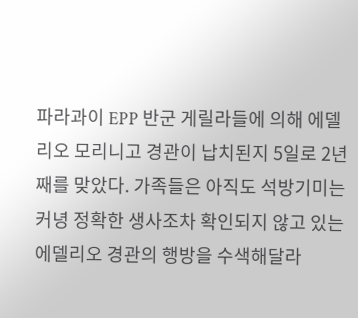파라과이 EPP 반군 게릴라들에 의해 에델리오 모리니고 경관이 납치된지 5일로 2년째를 맞았다. 가족들은 아직도 석방기미는 커녕 정확한 생사조차 확인되지 않고 있는 에델리오 경관의 행방을 수색해달라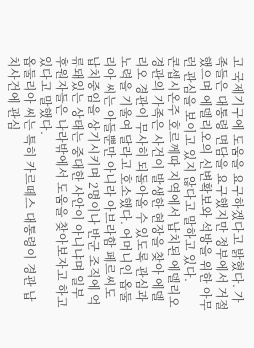고 국제기구에 도움을 요구하겠다고 밝혔다. 가족들은 대통령 면담을 요구했지만 정부에서 거절했으며 에델리오의 신변확보와 석방을 위한 아무런 관심을 보이고 있지 않다고 말하고 있다.
콘셉시온주 호르께따 지역에서 납치된 에델리오 경관의 가족은 사건이 발생한 현장을 찾아 에델리오 경관이 무사히 되돌아올 수 있도록 관심과 노력을 기울여 달라고 호소했다. 어머니인 옵둘리아 씨는 아들뿐만 아니라 아브라함 페르씨도 납치중임을 상기시키며 2명이나 반군 조직에 억류돼있는 상태는 중대한 사안이 아니냐며 일부 후원자들은 나라밖에서 도움을 찾아보자고 하고 있다고 말했다.
옵둘리아 씨는 특히 카르떼스 대통령이 경관 납치사건에 관심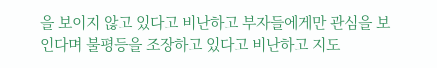을 보이지 않고 있다고 비난하고 부자들에게만 관심을 보인다며 불평등을 조장하고 있다고 비난하고 지도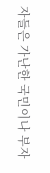자들은 가난한 국민이나 부자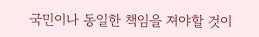국민이나 동일한 책임을 져야할 것이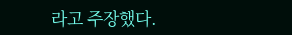라고 주장했다.